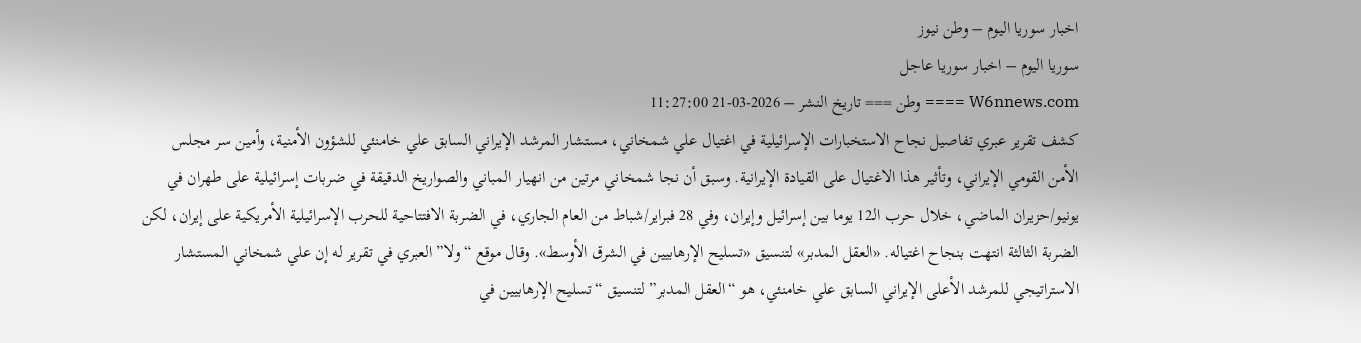اخبار سوريا اليوم – وطن نيوز
سوريا اليوم – اخبار سوريا عاجل
W6nnews.com ==== وطن === تاريخ النشر – 2026-03-21 11:27:00
كشف تقرير عبري تفاصيل نجاح الاستخبارات الإسرائيلية في اغتيال علي شمخاني، مستشار المرشد الإيراني السابق علي خامنئي للشؤون الأمنية، وأمين سر مجلس الأمن القومي الإيراني، وتأثير هذا الاغتيال على القيادة الإيرانية. وسبق أن نجا شمخاني مرتين من انهيار المباني والصواريخ الدقيقة في ضربات إسرائيلية على طهران في يونيو/حزيران الماضي، خلال حرب الـ12 يوما بين إسرائيل وإيران، وفي 28 فبراير/شباط من العام الجاري، في الضربة الافتتاحية للحرب الإسرائيلية الأمريكية على إيران، لكن الضربة الثالثة انتهت بنجاح اغتياله. «العقل المدبر» لتنسيق «تسليح الإرهابيين في الشرق الأوسط». وقال موقع “ولا” العبري في تقرير له إن علي شمخاني المستشار الاستراتيجي للمرشد الأعلى الإيراني السابق علي خامنئي، هو “العقل المدبر” لتنسيق “تسليح الإرهابيين في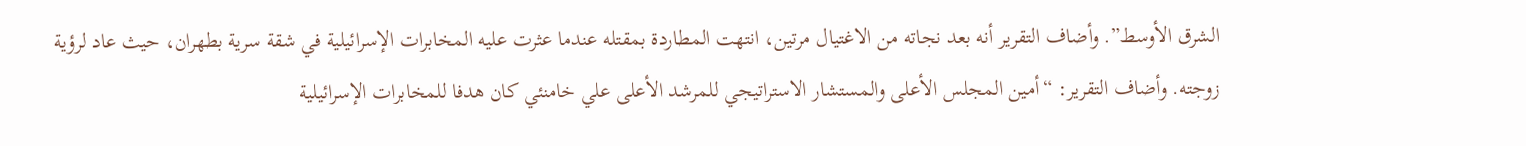الشرق الأوسط”. وأضاف التقرير أنه بعد نجاته من الاغتيال مرتين، انتهت المطاردة بمقتله عندما عثرت عليه المخابرات الإسرائيلية في شقة سرية بطهران، حيث عاد لرؤية زوجته. وأضاف التقرير: “أمين المجلس الأعلى والمستشار الاستراتيجي للمرشد الأعلى علي خامنئي كان هدفا للمخابرات الإسرائيلية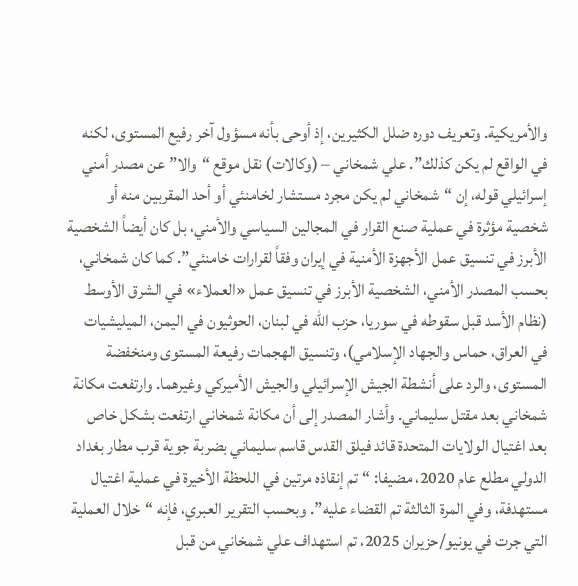والأمريكية. وتعريف دوره ضلل الكثيرين، إذ أوحى بأنه مسؤول آخر رفيع المستوى، لكنه في الواقع لم يكن كذلك”. علي شمخاني – (وكالات) نقل موقع “والا” عن مصدر أمني إسرائيلي قوله، إن “شمخاني لم يكن مجرد مستشار لخامنئي أو أحد المقربين منه أو شخصية مؤثرة في عملية صنع القرار في المجالين السياسي والأمني، بل كان أيضاً الشخصية الأبرز في تنسيق عمل الأجهزة الأمنية في إيران وفقاً لقرارات خامنئي”. كما كان شمخاني، بحسب المصدر الأمني، الشخصية الأبرز في تنسيق عمل «العملاء» في الشرق الأوسط (نظام الأسد قبل سقوطه في سوريا، حزب الله في لبنان، الحوثيون في اليمن، الميليشيات في العراق، حماس والجهاد الإسلامي)، وتنسيق الهجمات رفيعة المستوى ومنخفضة المستوى، والرد على أنشطة الجيش الإسرائيلي والجيش الأميركي وغيرهما. وارتفعت مكانة شمخاني بعد مقتل سليماني. وأشار المصدر إلى أن مكانة شمخاني ارتفعت بشكل خاص بعد اغتيال الولايات المتحدة قائد فيلق القدس قاسم سليماني بضربة جوية قرب مطار بغداد الدولي مطلع عام 2020، مضيفا: “تم إنقاذه مرتين في اللحظة الأخيرة في عملية اغتيال مستهدفة، وفي المرة الثالثة تم القضاء عليه”. وبحسب التقرير العبري، فإنه “خلال العملية التي جرت في يونيو/حزيران 2025، تم استهداف علي شمخاني من قبل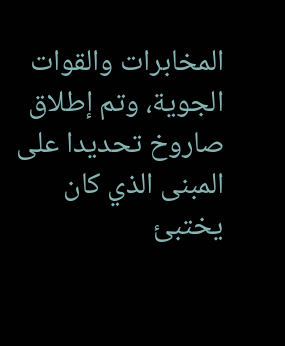المخابرات والقوات الجوية، وتم إطلاق صاروخ تحديدا على المبنى الذي كان يختبئ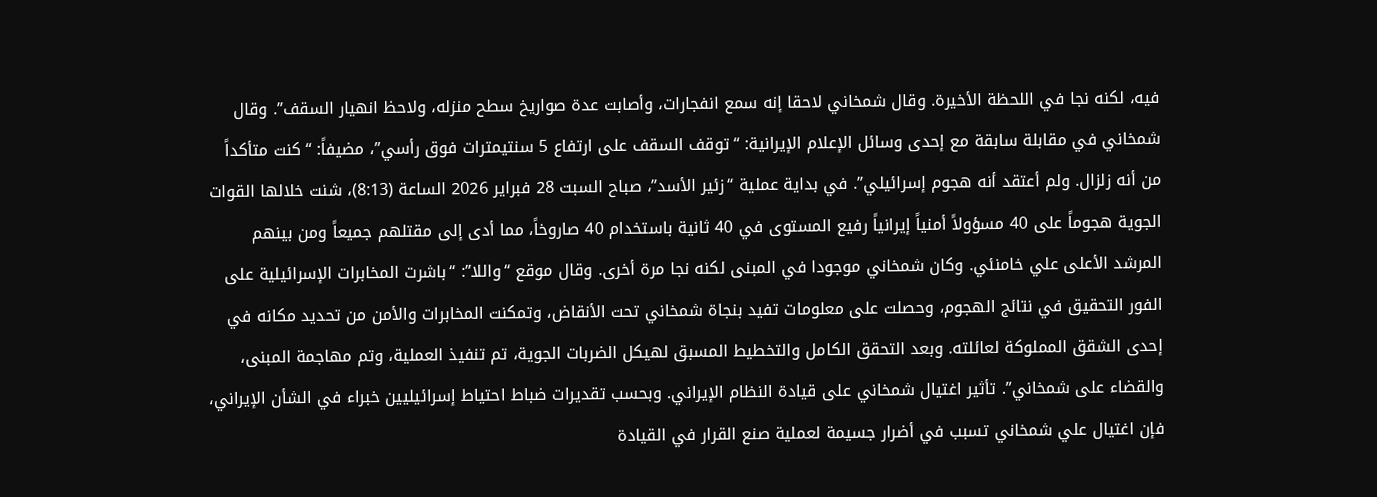فيه، لكنه نجا في اللحظة الأخيرة. وقال شمخاني لاحقا إنه سمع انفجارات، وأصابت عدة صواريخ سطح منزله، ولاحظ انهيار السقف”. وقال شمخاني في مقابلة سابقة مع إحدى وسائل الإعلام الإيرانية: “توقف السقف على ارتفاع 5 سنتيمترات فوق رأسي”، مضيفاً: “كنت متأكداً من أنه زلزال. ولم أعتقد أنه هجوم إسرائيلي”. في بداية عملية “زئير الأسد”، صباح السبت 28 فبراير 2026 الساعة (8:13)، شنت خلالها القوات الجوية هجوماً على 40 مسؤولاً أمنياً إيرانياً رفيع المستوى في 40 ثانية باستخدام 40 صاروخاً، مما أدى إلى مقتلهم جميعاً ومن بينهم المرشد الأعلى علي خامنئي. وكان شمخاني موجودا في المبنى لكنه نجا مرة أخرى. وقال موقع “واللا”: “باشرت المخابرات الإسرائيلية على الفور التحقيق في نتائج الهجوم، وحصلت على معلومات تفيد بنجاة شمخاني تحت الأنقاض، وتمكنت المخابرات والأمن من تحديد مكانه في إحدى الشقق المملوكة لعائلته. وبعد التحقق الكامل والتخطيط المسبق لهيكل الضربات الجوية، تم تنفيذ العملية، وتم مهاجمة المبنى، والقضاء على شمخاني”. تأثير اغتيال شمخاني على قيادة النظام الإيراني. وبحسب تقديرات ضباط احتياط إسرائيليين خبراء في الشأن الإيراني، فإن اغتيال علي شمخاني تسبب في أضرار جسيمة لعملية صنع القرار في القيادة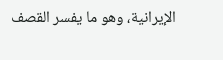الإيرانية، وهو ما يفسر القصف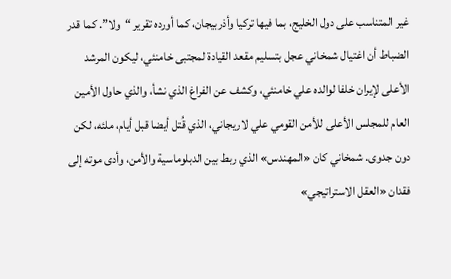غير المتناسب على دول الخليج، بما فيها تركيا وأذربيجان، كما أورده تقرير “ولا”. كما قدر الضباط أن اغتيال شمخاني عجل بتسليم مقعد القيادة لمجتبى خامنئي، ليكون المرشد الأعلى لإيران خلفا لوالده علي خامنئي، وكشف عن الفراغ الذي نشأ، والذي حاول الأمين العام للمجلس الأعلى للأمن القومي علي لاريجاني، الذي قُتل أيضا قبل أيام، ملئه، لكن دون جدوى. شمخاني كان «المهندس» الذي ربط بين الدبلوماسية والأمن، وأدى موته إلى فقدان «العقل الاستراتيجي»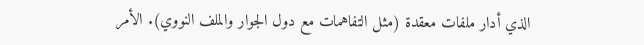الذي أدار ملفات معقدة (مثل التفاهمات مع دول الجوار والملف النووي). الأمر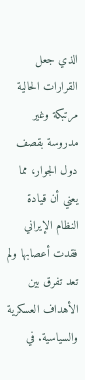الذي جعل القرارات الحالية مرتبكة وغير مدروسة بقصف دول الجوار، مما يعني أن قيادة النظام الإيراني فقدت أعصابها ولم تعد تفرق بين الأهداف العسكرية والسياسية. في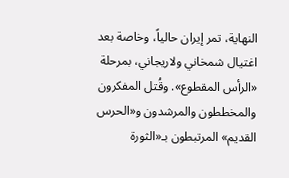النهاية، تمر إيران حالياً، وخاصة بعد اغتيال شمخاني ولاريجاني، بمرحلة «الرأس المقطوع». وقُتل المفكرون والمخططون والمرشدون و«الحرس القديم» المرتبطون بـ«الثورة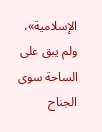الإسلامية»، ولم يبق على الساحة سوى الجناح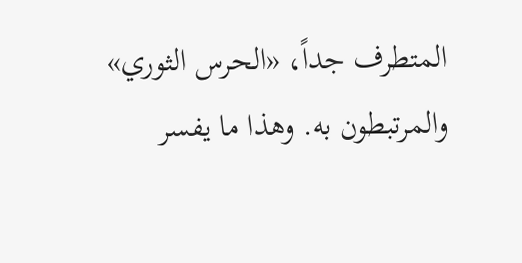المتطرف جداً، «الحرس الثوري» والمرتبطون به. وهذا ما يفسر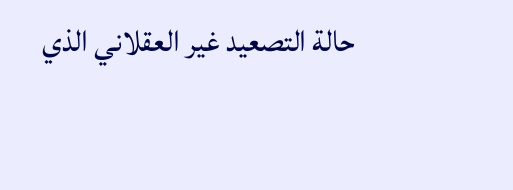حالة التصعيد غير العقلاني الذي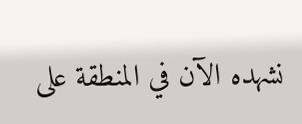نشهده الآن في المنطقة على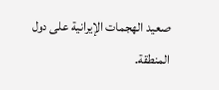صعيد الهجمات الإيرانية على دول المنطقة.